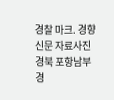경찰 마크. 경향신문 자료사진
경북 포항남부경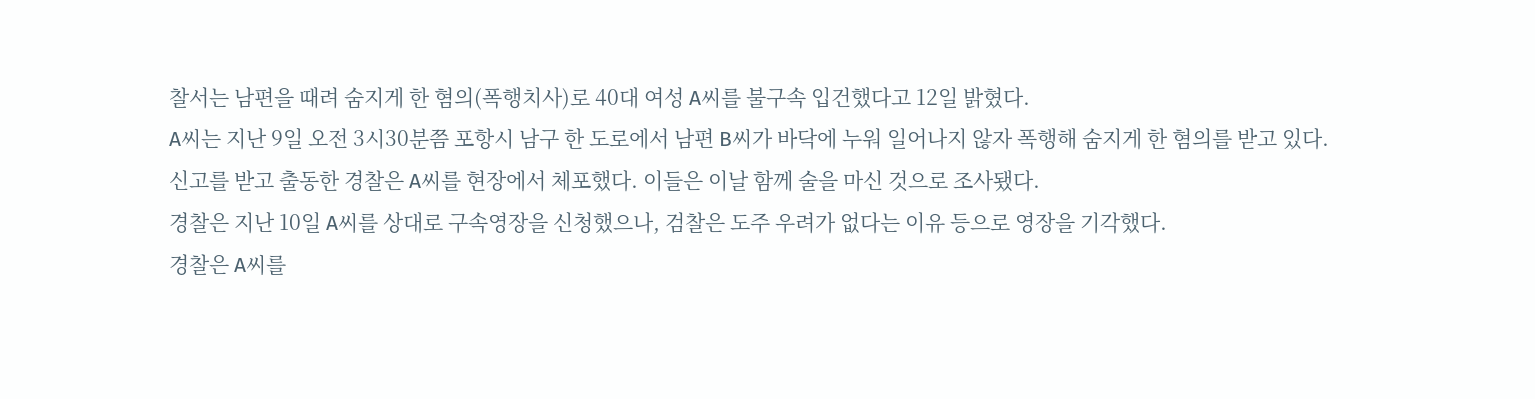찰서는 남편을 때려 숨지게 한 혐의(폭행치사)로 40대 여성 A씨를 불구속 입건했다고 12일 밝혔다.
A씨는 지난 9일 오전 3시30분쯤 포항시 남구 한 도로에서 남편 B씨가 바닥에 누워 일어나지 않자 폭행해 숨지게 한 혐의를 받고 있다.
신고를 받고 출동한 경찰은 A씨를 현장에서 체포했다. 이들은 이날 함께 술을 마신 것으로 조사됐다.
경찰은 지난 10일 A씨를 상대로 구속영장을 신청했으나, 검찰은 도주 우려가 없다는 이유 등으로 영장을 기각했다.
경찰은 A씨를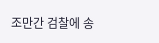조만간 검찰에 송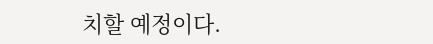치할 예정이다.